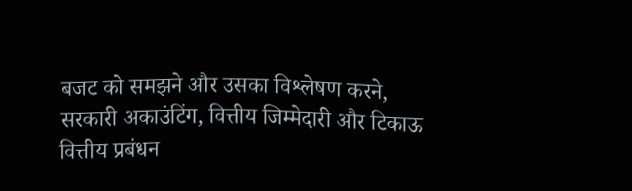बजट को समझने और उसका विश्लेषण करने, सरकारी अकाउंटिंग, वित्तीय जिम्मेदारी और टिकाऊ वित्तीय प्रबंधन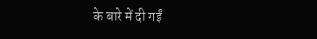के बारे में दी गईं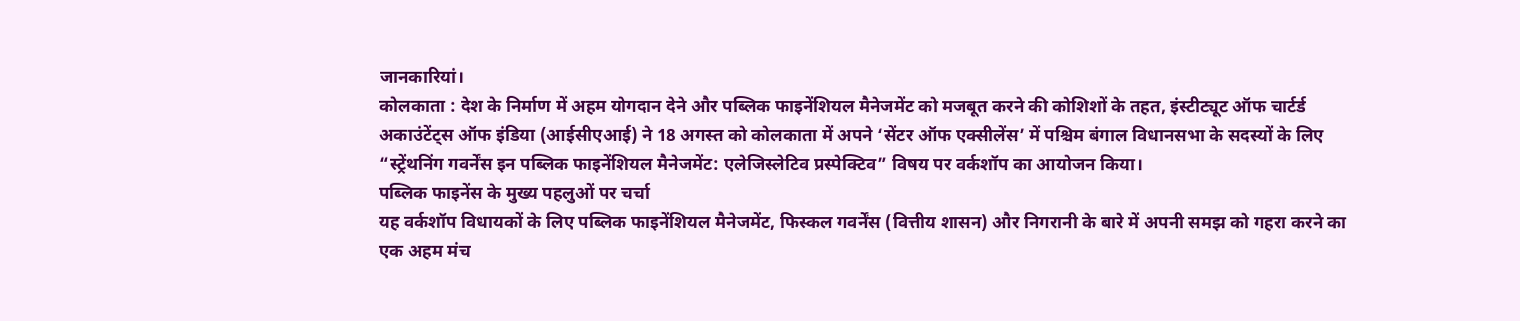जानकारियां।
कोलकाता : देश के निर्माण में अहम योगदान देने और पब्लिक फाइनेंशियल मैनेजमेंट को मजबूत करने की कोशिशों के तहत, इंस्टीट्यूट ऑफ चार्टर्ड अकाउंटेंट्स ऑफ इंडिया (आईसीएआई) ने 18 अगस्त को कोलकाता में अपने ‘सेंटर ऑफ एक्सीलेंस’ में पश्चिम बंगाल विधानसभा के सदस्यों के लिए “स्ट्रेंथनिंग गवर्नेंस इन पब्लिक फाइनेंशियल मैनेजमेंट: एलेजिस्लेटिव प्रस्पेक्टिव” विषय पर वर्कशॉप का आयोजन किया।
पब्लिक फाइनेंस के मुख्य पहलुओं पर चर्चा
यह वर्कशॉप विधायकों के लिए पब्लिक फाइनेंशियल मैनेजमेंट, फिस्कल गवर्नेंस (वित्तीय शासन) और निगरानी के बारे में अपनी समझ को गहरा करने का एक अहम मंच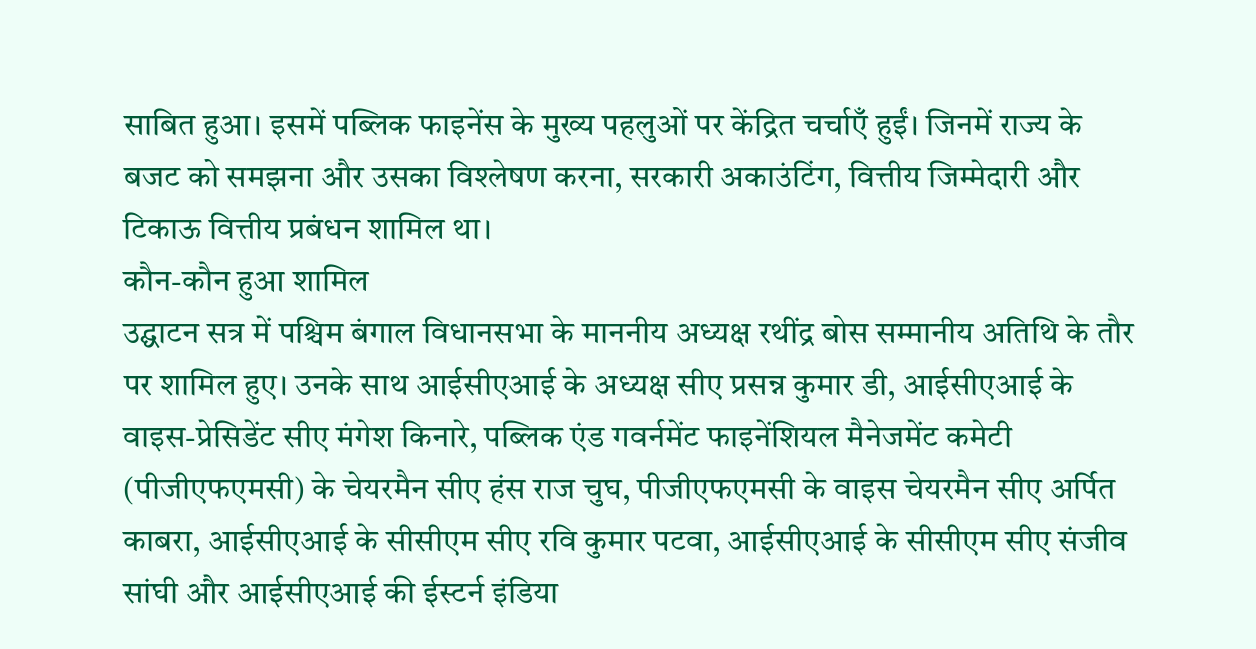साबित हुआ। इसमें पब्लिक फाइनेंस के मुख्य पहलुओं पर केंद्रित चर्चाएँ हुईं। जिनमें राज्य के बजट को समझना और उसका विश्लेषण करना, सरकारी अकाउंटिंग, वित्तीय जिम्मेदारी और टिकाऊ वित्तीय प्रबंधन शामिल था।
कौन-कौन हुआ शामिल
उद्घाटन सत्र में पश्चिम बंगाल विधानसभा के माननीय अध्यक्ष रथींद्र बोस सम्मानीय अतिथि के तौर पर शामिल हुए। उनके साथ आईसीएआई के अध्यक्ष सीए प्रसन्न कुमार डी, आईसीएआई के वाइस-प्रेसिडेंट सीए मंगेश किनारे, पब्लिक एंड गवर्नमेंट फाइनेंशियल मैनेजमेंट कमेटी (पीजीएफएमसी) के चेयरमैन सीए हंस राज चुघ, पीजीएफएमसी के वाइस चेयरमैन सीए अर्पित काबरा, आईसीएआई के सीसीएम सीए रवि कुमार पटवा, आईसीएआई के सीसीएम सीए संजीव सांघी और आईसीएआई की ईस्टर्न इंडिया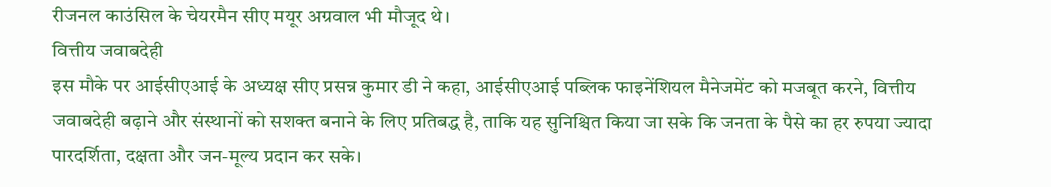रीजनल काउंसिल के चेयरमैन सीए मयूर अग्रवाल भी मौजूद थे।
वित्तीय जवाबदेही
इस मौके पर आईसीएआई के अध्यक्ष सीए प्रसन्न कुमार डी ने कहा, आईसीएआई पब्लिक फाइनेंशियल मैनेजमेंट को मजबूत करने, वित्तीय जवाबदेही बढ़ाने और संस्थानों को सशक्त बनाने के लिए प्रतिबद्ध है, ताकि यह सुनिश्चित किया जा सके कि जनता के पैसे का हर रुपया ज्यादा पारदर्शिता, दक्षता और जन-मूल्य प्रदान कर सके।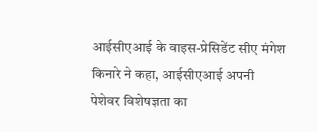आईसीएआई के वाइस-प्रेसिडेंट सीए मंगेश किनारे ने कहा, आईसीएआई अपनी पेशेवर विशेषज्ञता का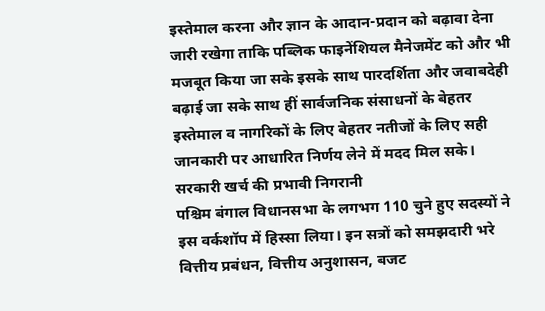इस्तेमाल करना और ज्ञान के आदान-प्रदान को बढ़ावा देना जारी रखेगा ताकि पब्लिक फाइनेंशियल मैनेजमेंट को और भी मजबूत किया जा सके इसके साथ पारदर्शिता और जवाबदेही बढ़ाई जा सके साथ हीं सार्वजनिक संसाधनों के बेहतर इस्तेमाल व नागरिकों के लिए बेहतर नतीजों के लिए सही जानकारी पर आधारित निर्णय लेने में मदद मिल सके।
सरकारी खर्च की प्रभावी निगरानी
पश्चिम बंगाल विधानसभा के लगभग 110 चुने हुए सदस्यों ने इस वर्कशॉप में हिस्सा लिया। इन सत्रों को समझदारी भरे वित्तीय प्रबंधन, वित्तीय अनुशासन, बजट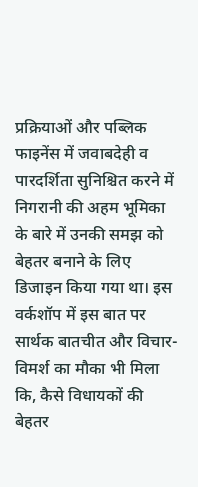प्रक्रियाओं और पब्लिक फाइनेंस में जवाबदेही व पारदर्शिता सुनिश्चित करने में निगरानी की अहम भूमिका के बारे में उनकी समझ को बेहतर बनाने के लिए डिजाइन किया गया था। इस वर्कशॉप में इस बात पर सार्थक बातचीत और विचार-विमर्श का मौका भी मिला कि, कैसे विधायकों की बेहतर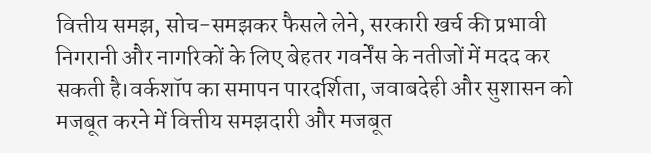वित्तीय समझ, सोच-समझकर फैसले लेने, सरकारी खर्च की प्रभावी निगरानी और नागरिकों के लिए बेहतर गवर्नेंस के नतीजों में मदद कर सकती है।वर्कशॉप का समापन पारदर्शिता, जवाबदेही और सुशासन को मजबूत करने में वित्तीय समझदारी और मजबूत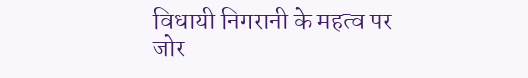विधायी निगरानी के महत्व पर जोर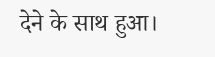देने के साथ हुआ।